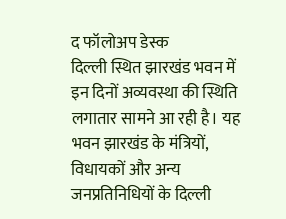द फॉलोअप डेस्क
दिल्ली स्थित झारखंड भवन में इन दिनों अव्यवस्था की स्थिति लगातार सामने आ रही है। यह भवन झारखंड के मंत्रियों, विधायकों और अन्य जनप्रतिनिधियों के दिल्ली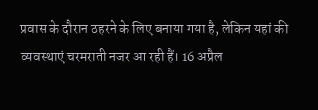प्रवास के दौरान ठहरने के लिए बनाया गया है, लेकिन यहां की व्यवस्थाएं चरमराती नजर आ रही हैं। 16 अप्रैल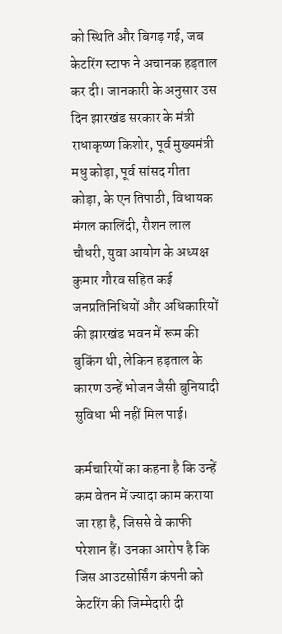को स्थिति और बिगड़ गई, जब केटरिंग स्टाफ ने अचानक हड़ताल कर दी। जानकारी के अनुसार उस दिन झारखंड सरकार के मंत्री राधाकृष्ण किशोर, पूर्व मुख्यमंत्री मधु कोड़ा, पूर्व सांसद गीता कोड़ा, के एन तिपाठी, विधायक मंगल कालिंदी, रौशन लाल चौधरी, युवा आयोग के अध्यक्ष कुमार गौरव सहित कई जनप्रतिनिधियों और अधिकारियों की झारखंड भवन में रूम की बुकिंग थी, लेकिन हड़ताल के कारण उन्हें भोजन जैसी बुनियादी सुविधा भी नहीं मिल पाई।

कर्मचारियों का कहना है कि उन्हें कम वेतन में ज्यादा काम कराया जा रहा है, जिससे वे काफी परेशान हैं। उनका आरोप है कि जिस आउटसोर्सिंग कंपनी को केटरिंग की जिम्मेदारी दी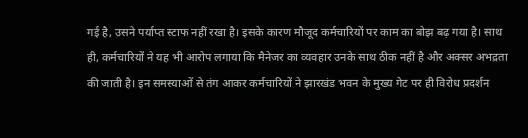गई है, उसने पर्याप्त स्टाफ नहीं रखा है। इसके कारण मौजूद कर्मचारियों पर काम का बोझ बढ़ गया है। साथ ही, कर्मचारियों ने यह भी आरोप लगाया कि मैनेजर का व्यवहार उनके साथ ठीक नहीं है और अक्सर अभद्रता की जाती है। इन समस्याओं से तंग आकर कर्मचारियों ने झारखंड भवन के मुख्य गेट पर ही विरोध प्रदर्शन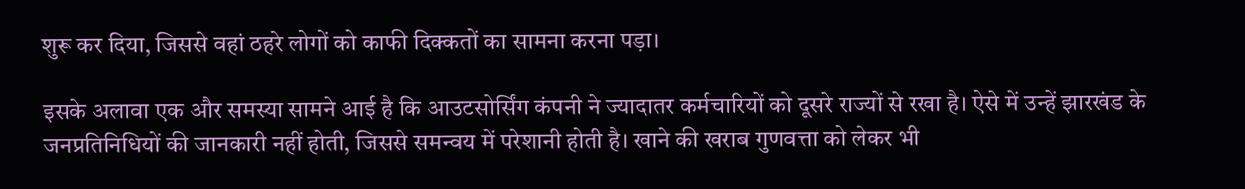शुरू कर दिया, जिससे वहां ठहरे लोगों को काफी दिक्कतों का सामना करना पड़ा।

इसके अलावा एक और समस्या सामने आई है कि आउटसोर्सिंग कंपनी ने ज्यादातर कर्मचारियों को दूसरे राज्यों से रखा है। ऐसे में उन्हें झारखंड के जनप्रतिनिधियों की जानकारी नहीं होती, जिससे समन्वय में परेशानी होती है। खाने की खराब गुणवत्ता को लेकर भी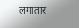लगातार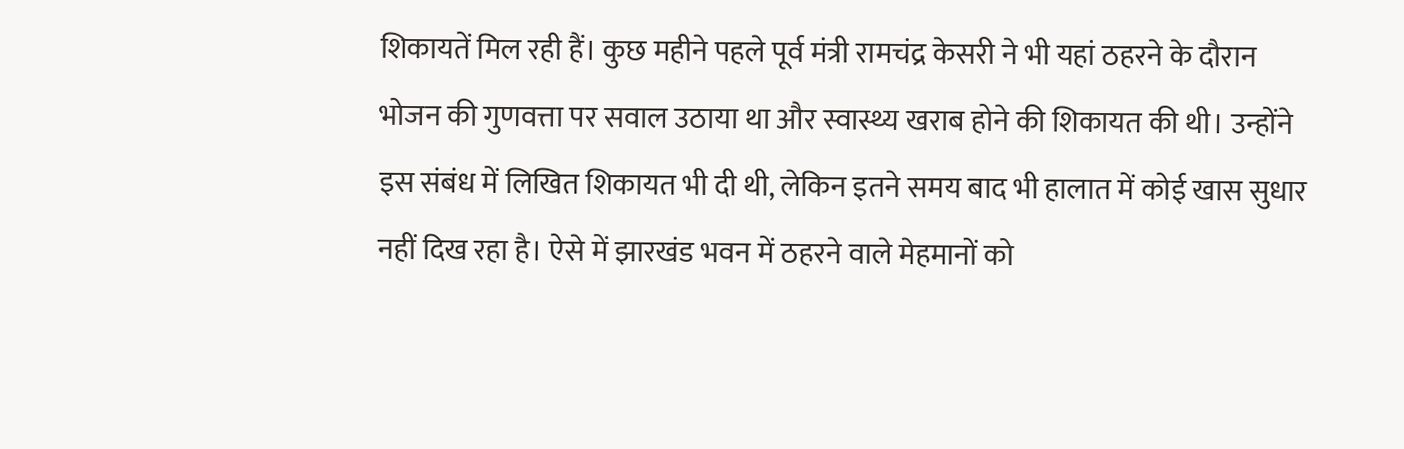शिकायतें मिल रही हैं। कुछ महीने पहले पूर्व मंत्री रामचंद्र केसरी ने भी यहां ठहरने के दौरान भोजन की गुणवत्ता पर सवाल उठाया था और स्वास्थ्य खराब होने की शिकायत की थी। उन्होंने इस संबंध में लिखित शिकायत भी दी थी, लेकिन इतने समय बाद भी हालात में कोई खास सुधार नहीं दिख रहा है। ऐसे में झारखंड भवन में ठहरने वाले मेहमानों को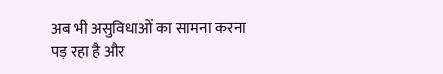अब भी असुविधाओं का सामना करना पड़ रहा है और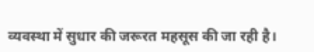व्यवस्था में सुधार की जरूरत महसूस की जा रही है।